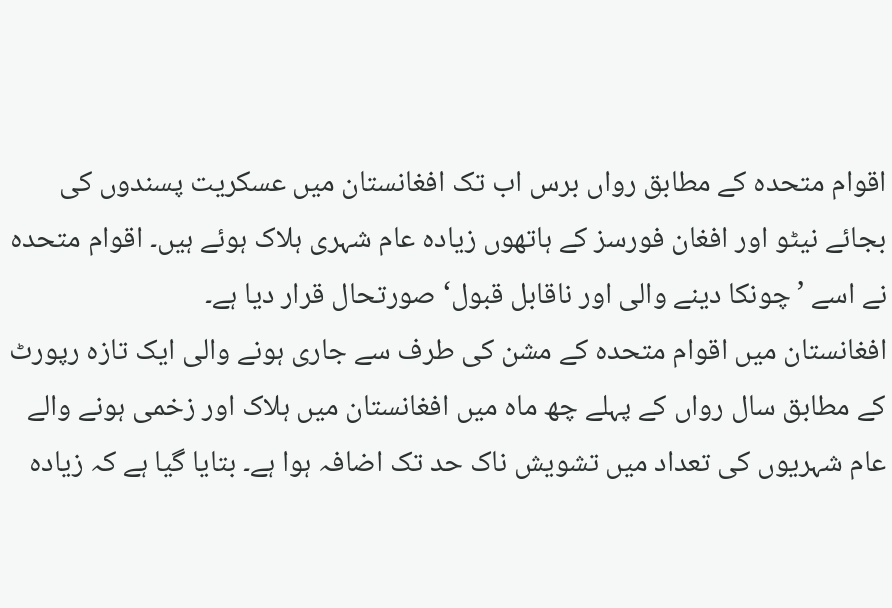اقوام متحدہ کے مطابق رواں برس اب تک افغانستان میں عسکریت پسندوں کی بجائے نیٹو اور افغان فورسز کے ہاتھوں زیادہ عام شہری ہلاک ہوئے ہیں۔ اقوام متحدہ نے اسے ’چونکا دینے والی اور ناقابل قبول‘ صورتحال قرار دیا ہے۔
افغانستان میں اقوام متحدہ کے مشن کی طرف سے جاری ہونے والی ایک تازہ رپورٹ کے مطابق سال رواں کے پہلے چھ ماہ میں افغانستان میں ہلاک اور زخمی ہونے والے عام شہریوں کی تعداد میں تشویش ناک حد تک اضافہ ہوا ہے۔ بتایا گیا ہے کہ زیادہ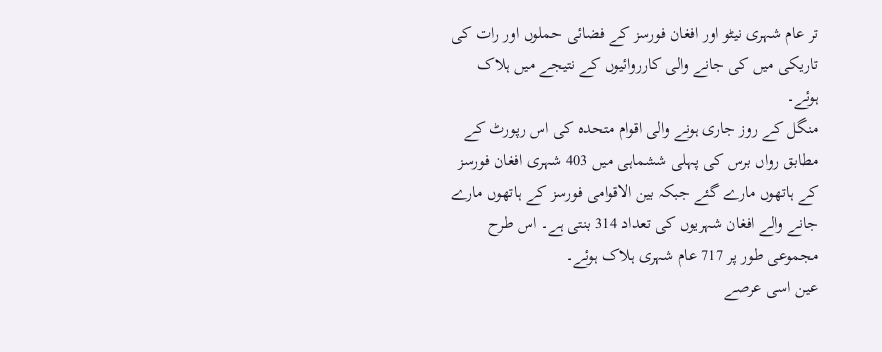تر عام شہری نیٹو اور افغان فورسز کے فضائی حملوں اور رات کی تاریکی میں کی جانے والی کارروائیوں کے نتیجے میں ہلاک ہوئے۔
منگل کے روز جاری ہونے والی اقوام متحدہ کی اس رپورٹ کے مطابق رواں برس کی پہلی ششماہی میں 403 شہری افغان فورسز کے ہاتھوں مارے گئے جبکہ بین الاقوامی فورسز کے ہاتھوں مارے جانے والے افغان شہریوں کی تعداد 314 بنتی ہے۔ اس طرح مجموعی طور پر 717 عام شہری ہلاک ہوئے۔
عین اسی عرصے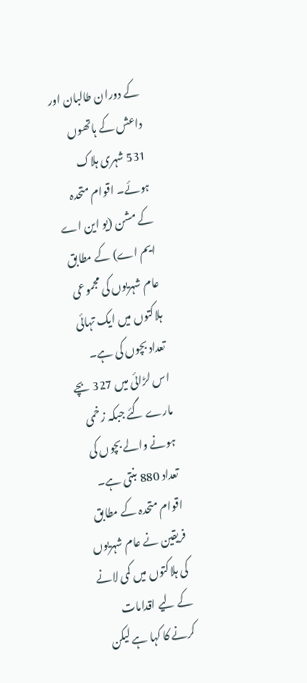کے دوران طالبان اور داعش کے ہاتھوں 531 شہری ہلاک ہوئے۔ اقوام متحدہ کے مشن (یو این اے ایم اے) کے مطابق عام شہریوں کی مجموعی ہلاکتوں میں ایک تہائی تعداد بچوں کی ہے۔ اس لڑائی میں 327 بچے مارے گئے جبکہ زخمی ہونے والے بچوں کی تعداد 880 بنتی ہے۔
اقوام متحدہ کے مطابق فریقین نے عام شہریوں کی ہلاکتوں میں کمی لانے کے لیے اقدامات کرنے کا کہا ہے لیکن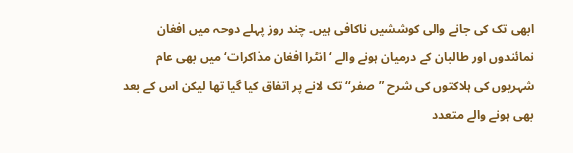ابھی تک کی جانے والی کوششیں ناکافی ہیں۔ چند روز پہلے دوحہ میں افغان نمائندوں اور طالبان کے درمیان ہونے والے ‘انٹرا افغان مذاکرات‘ میں بھی عام شہریوں کی ہلاکتوں کی شرح ”صفر‘‘ تک لانے پر اتفاق کیا گیا تھا لیکن اس کے بعد بھی ہونے والے متعدد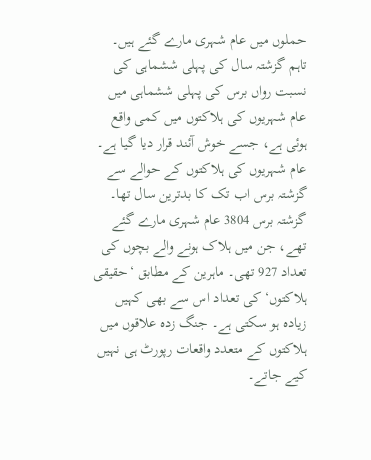حملوں میں عام شہری مارے گئے ہیں۔
تاہم گزشتہ سال کی پہلی ششماہی کی نسبت رواں برس کی پہلی ششماہی میں عام شہریوں کی ہلاکتوں میں کمی واقع ہوئی ہے، جسے خوش آئند قرار دیا گیا ہے۔ عام شہریوں کی ہلاکتوں کے حوالے سے گزشتہ برس اب تک کا بدترین سال تھا۔ گزشتہ برس 3804 عام شہری مارے گئے تھے، جن میں ہلاک ہونے والے بچوں کی تعداد 927 تھی۔ ماہرین کے مطابق ‘حقیقی ہلاکتوں‘ کی تعداد اس سے بھی کہیں زیادہ ہو سکتی ہے۔ جنگ زدہ علاقوں میں ہلاکتوں کے متعدد واقعات رپورٹ ہی نہیں کیے جاتے۔